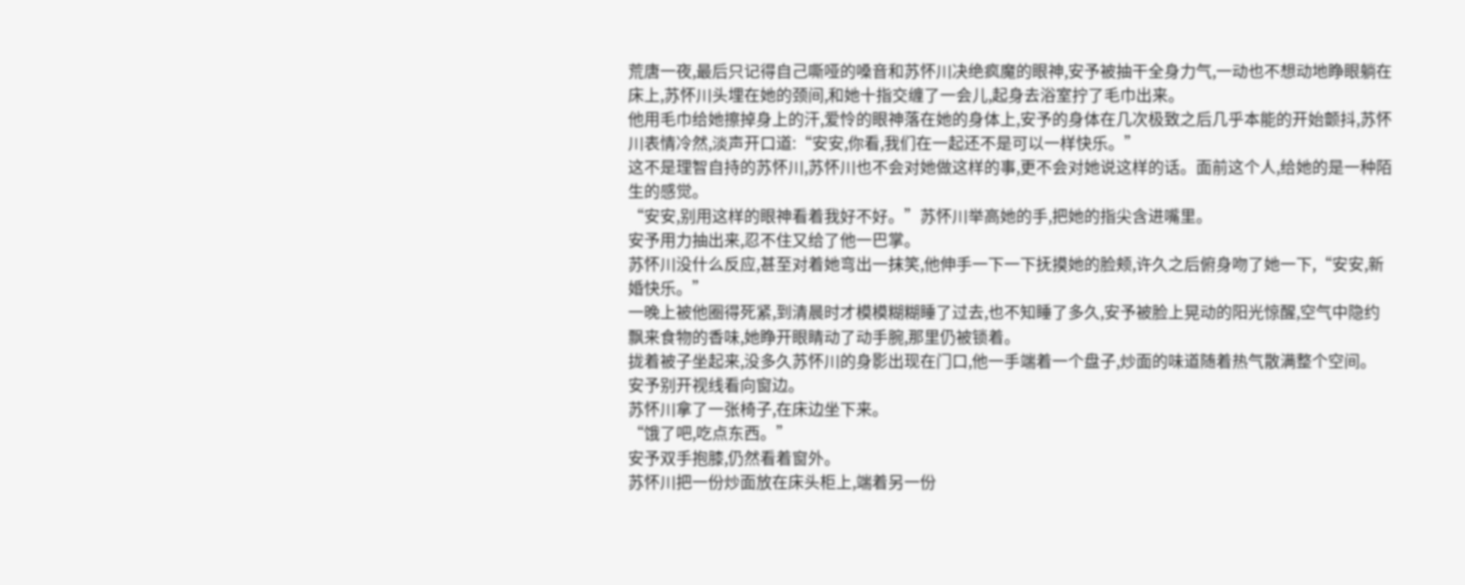荒唐一夜,最后只记得自己嘶哑的嗓音和苏怀川决绝疯魔的眼神,安予被抽干全身力气,一动也不想动地睁眼躺在床上,苏怀川头埋在她的颈间,和她十指交缠了一会儿,起身去浴室拧了毛巾出来。
他用毛巾给她擦掉身上的汗,爱怜的眼神落在她的身体上,安予的身体在几次极致之后几乎本能的开始颤抖,苏怀川表情冷然,淡声开口道:“安安,你看,我们在一起还不是可以一样快乐。”
这不是理智自持的苏怀川,苏怀川也不会对她做这样的事,更不会对她说这样的话。面前这个人,给她的是一种陌生的感觉。
“安安,别用这样的眼神看着我好不好。”苏怀川举高她的手,把她的指尖含进嘴里。
安予用力抽出来,忍不住又给了他一巴掌。
苏怀川没什么反应,甚至对着她弯出一抹笑,他伸手一下一下抚摸她的脸颊,许久之后俯身吻了她一下,“安安,新婚快乐。”
一晚上被他圈得死紧,到清晨时才模模糊糊睡了过去,也不知睡了多久,安予被脸上晃动的阳光惊醒,空气中隐约飘来食物的香味,她睁开眼睛动了动手腕,那里仍被锁着。
拢着被子坐起来,没多久苏怀川的身影出现在门口,他一手端着一个盘子,炒面的味道随着热气散满整个空间。
安予别开视线看向窗边。
苏怀川拿了一张椅子,在床边坐下来。
“饿了吧,吃点东西。”
安予双手抱膝,仍然看着窗外。
苏怀川把一份炒面放在床头柜上,端着另一份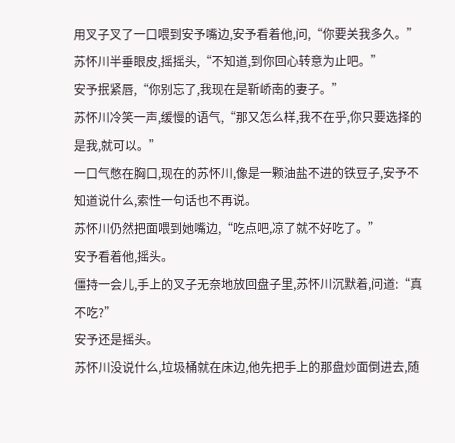用叉子叉了一口喂到安予嘴边,安予看着他,问,“你要关我多久。”
苏怀川半垂眼皮,摇摇头,“不知道,到你回心转意为止吧。”
安予抿紧唇,“你别忘了,我现在是靳峤南的妻子。”
苏怀川冷笑一声,缓慢的语气,“那又怎么样,我不在乎,你只要选择的是我,就可以。”
一口气憋在胸口,现在的苏怀川,像是一颗油盐不进的铁豆子,安予不知道说什么,索性一句话也不再说。
苏怀川仍然把面喂到她嘴边,“吃点吧,凉了就不好吃了。”
安予看着他,摇头。
僵持一会儿,手上的叉子无奈地放回盘子里,苏怀川沉默着,问道:“真不吃?”
安予还是摇头。
苏怀川没说什么,垃圾桶就在床边,他先把手上的那盘炒面倒进去,随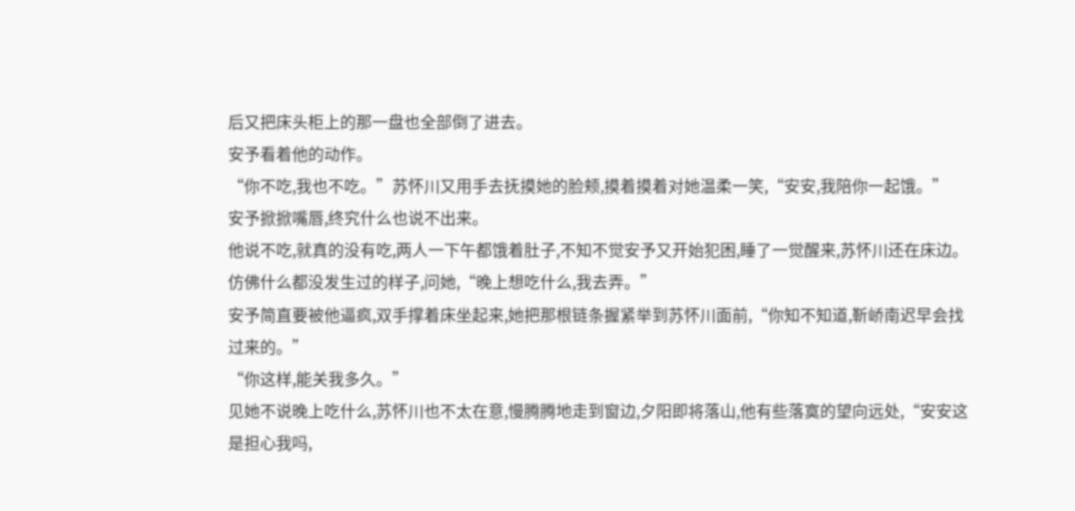后又把床头柜上的那一盘也全部倒了进去。
安予看着他的动作。
“你不吃,我也不吃。”苏怀川又用手去抚摸她的脸颊,摸着摸着对她温柔一笑,“安安,我陪你一起饿。”
安予掀掀嘴唇,终究什么也说不出来。
他说不吃,就真的没有吃,两人一下午都饿着肚子,不知不觉安予又开始犯困,睡了一觉醒来,苏怀川还在床边。
仿佛什么都没发生过的样子,问她,“晚上想吃什么,我去弄。”
安予简直要被他逼疯,双手撑着床坐起来,她把那根链条握紧举到苏怀川面前,“你知不知道,靳峤南迟早会找过来的。”
“你这样,能关我多久。”
见她不说晚上吃什么,苏怀川也不太在意,慢腾腾地走到窗边,夕阳即将落山,他有些落寞的望向远处,“安安这是担心我吗,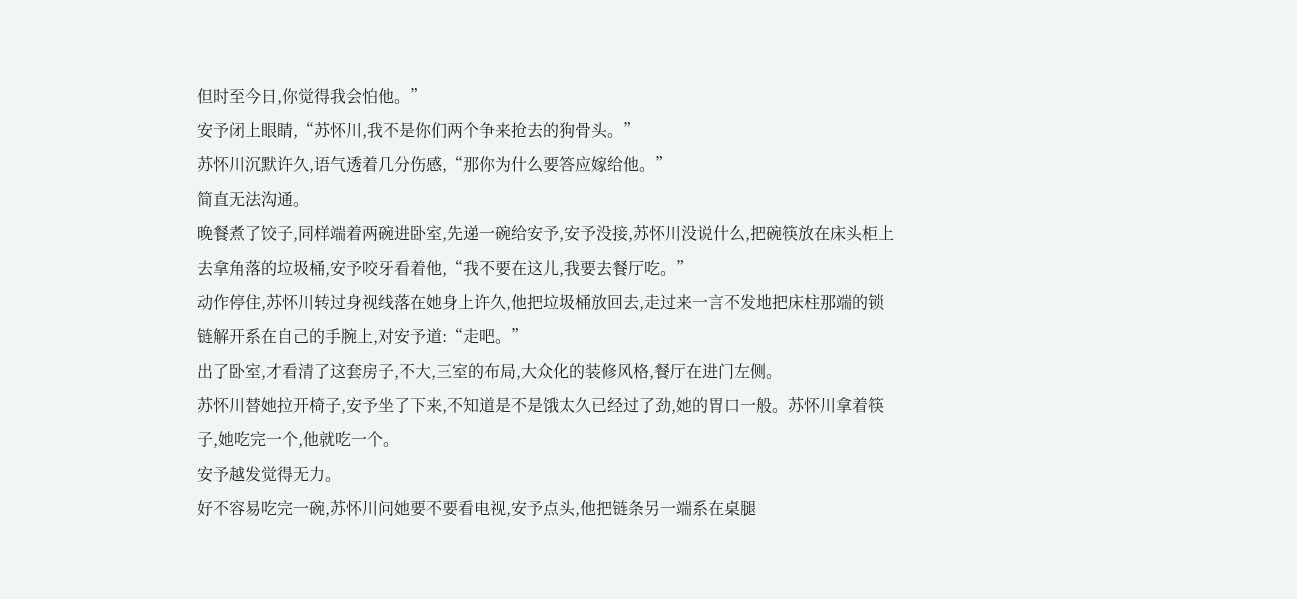但时至今日,你觉得我会怕他。”
安予闭上眼睛,“苏怀川,我不是你们两个争来抢去的狗骨头。”
苏怀川沉默许久,语气透着几分伤感,“那你为什么要答应嫁给他。”
简直无法沟通。
晚餐煮了饺子,同样端着两碗进卧室,先递一碗给安予,安予没接,苏怀川没说什么,把碗筷放在床头柜上去拿角落的垃圾桶,安予咬牙看着他,“我不要在这儿,我要去餐厅吃。”
动作停住,苏怀川转过身视线落在她身上许久,他把垃圾桶放回去,走过来一言不发地把床柱那端的锁链解开系在自己的手腕上,对安予道:“走吧。”
出了卧室,才看清了这套房子,不大,三室的布局,大众化的装修风格,餐厅在进门左侧。
苏怀川替她拉开椅子,安予坐了下来,不知道是不是饿太久已经过了劲,她的胃口一般。苏怀川拿着筷子,她吃完一个,他就吃一个。
安予越发觉得无力。
好不容易吃完一碗,苏怀川问她要不要看电视,安予点头,他把链条另一端系在桌腿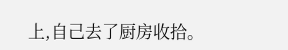上,自己去了厨房收拾。